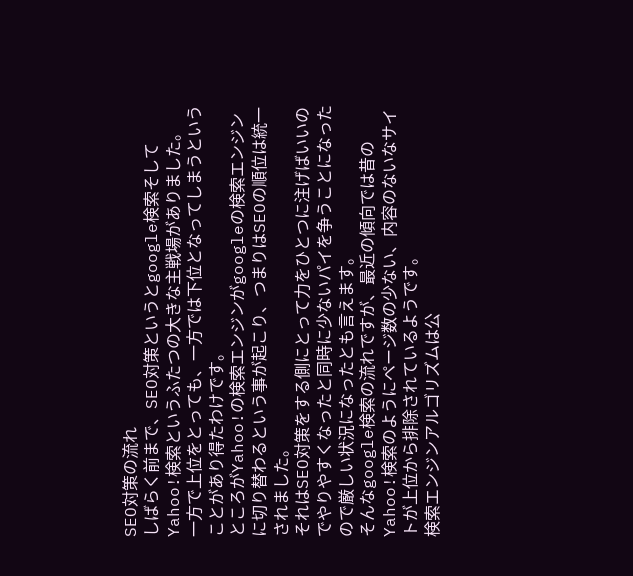SEO対策の流れ
しばらく前まで、SEO対策というとgoogle検索そしてYahoo!検索というふたつの大きな主戦場がありました。
一方で上位をとっても、一方では下位となってしまうということがあり得たわけです。
ところがYahoo!の検索エンジンがgoogleの検索エンジンに切り替わるという事が起こり、つまりはSEOの順位は統一されました。
それはSEO対策をする側にとって力をひとつに注げばいいのでやりやすくなったと同時に少ないパイを争うことになったので厳しい状況になったとも言えます。
そんなgoogle検索の流れですが、最近の傾向では昔のYahoo!検索のようにページ数の少ない、内容のないなサイトが上位から排除されているようです。
検索エンジンアルゴリズムは公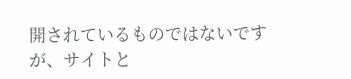開されているものではないですが、サイトと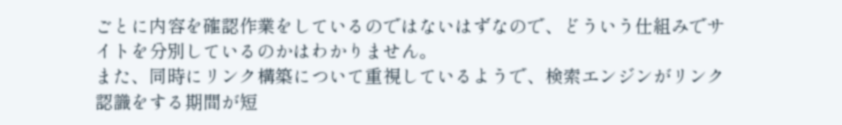ごとに内容を確認作業をしているのではないはずなので、どういう仕組みでサイトを分別しているのかはわかりません。
また、同時にリンク構築について重視しているようで、検索エンジンがリンク認識をする期間が短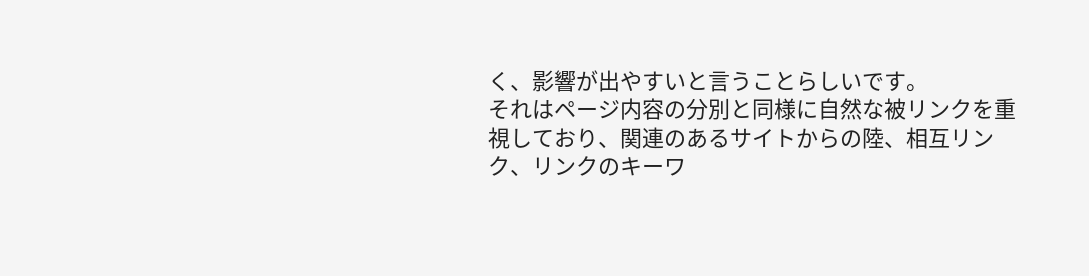く、影響が出やすいと言うことらしいです。
それはページ内容の分別と同様に自然な被リンクを重視しており、関連のあるサイトからの陸、相互リンク、リンクのキーワ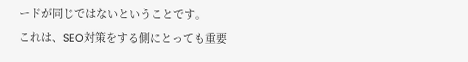ードが同じではないということです。
これは、SEO対策をする側にとっても重要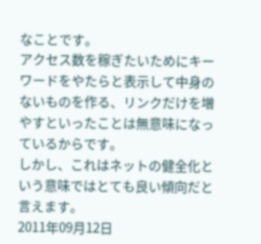なことです。
アクセス数を稼ぎたいためにキーワードをやたらと表示して中身のないものを作る、リンクだけを増やすといったことは無意味になっているからです。
しかし、これはネットの健全化という意味ではとても良い傾向だと言えます。
2011年09月12日